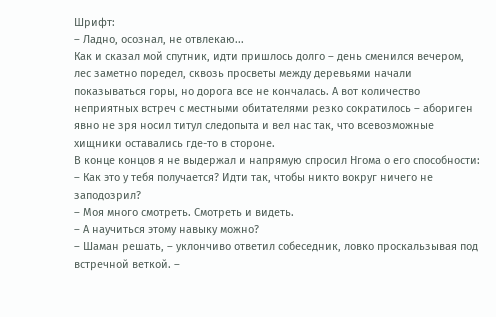Шрифт:
– Ладно, осознал, не отвлекаю...
Как и сказал мой спутник, идти пришлось долго – день сменился вечером, лес заметно поредел, сквозь просветы между деревьями начали показываться горы, но дорога все не кончалась. А вот количество неприятных встреч с местными обитателями резко сократилось – абориген явно не зря носил титул следопыта и вел нас так, что всевозможные хищники оставались где-то в стороне.
В конце концов я не выдержал и напрямую спросил Нгома о его способности:
– Как это у тебя получается? Идти так, чтобы никто вокруг ничего не заподозрил?
– Моя много смотреть. Смотреть и видеть.
– А научиться этому навыку можно?
– Шаман решать, – уклончиво ответил собеседник, ловко проскальзывая под встречной веткой. –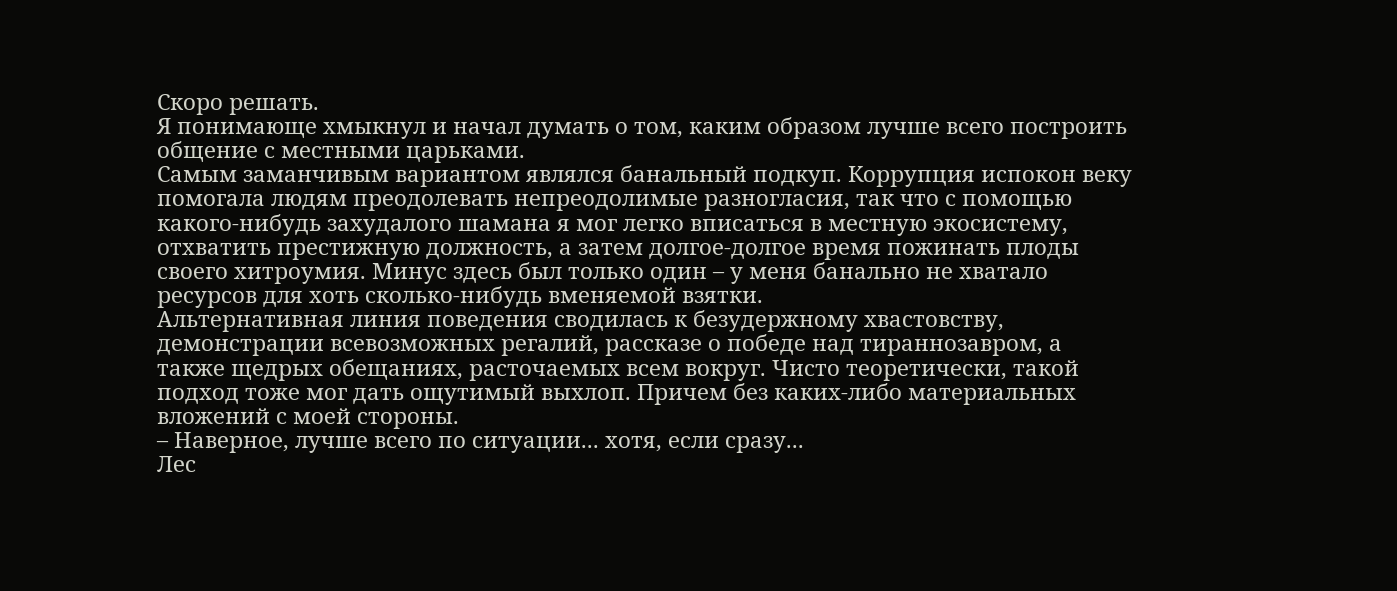Скоро решать.
Я понимающе хмыкнул и начал думать о том, каким образом лучше всего построить общение с местными царьками.
Самым заманчивым вариантом являлся банальный подкуп. Коррупция испокон веку помогала людям преодолевать непреодолимые разногласия, так что с помощью какого-нибудь захудалого шамана я мог легко вписаться в местную экосистему, отхватить престижную должность, а затем долгое-долгое время пожинать плоды своего хитроумия. Минус здесь был только один – у меня банально не хватало ресурсов для хоть сколько-нибудь вменяемой взятки.
Альтернативная линия поведения сводилась к безудержному хвастовству, демонстрации всевозможных регалий, рассказе о победе над тираннозавром, а также щедрых обещаниях, расточаемых всем вокруг. Чисто теоретически, такой подход тоже мог дать ощутимый выхлоп. Причем без каких-либо материальных вложений с моей стороны.
– Наверное, лучше всего по ситуации... хотя, если сразу...
Лес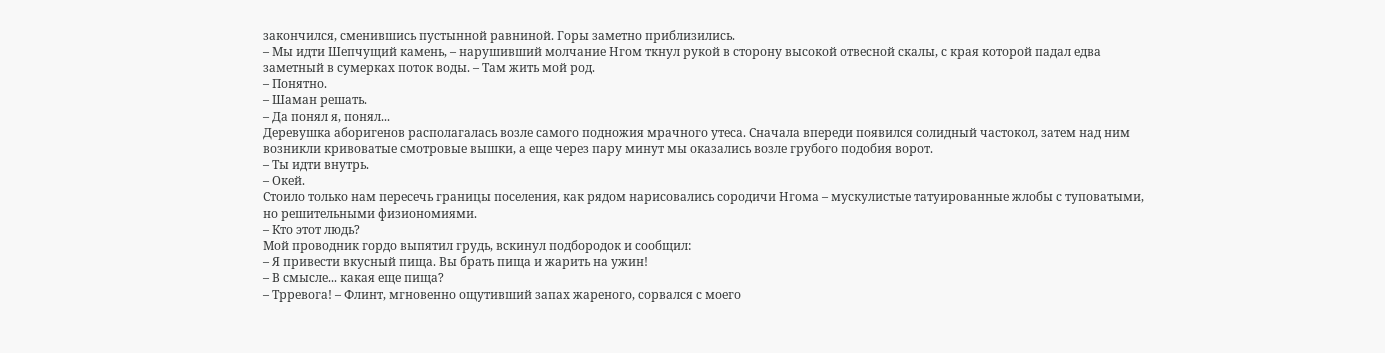закончился, сменившись пустынной равниной. Горы заметно приблизились.
– Мы идти Шепчущий камень, – нарушивший молчание Нгом ткнул рукой в сторону высокой отвесной скалы, с края которой падал едва заметный в сумерках поток воды. – Там жить мой род.
– Понятно.
– Шаман решать.
– Да понял я, понял...
Деревушка аборигенов располагалась возле самого подножия мрачного утеса. Сначала впереди появился солидный частокол, затем над ним возникли кривоватые смотровые вышки, а еще через пару минут мы оказались возле грубого подобия ворот.
– Ты идти внутрь.
– Окей.
Стоило только нам пересечь границы поселения, как рядом нарисовались сородичи Нгома – мускулистые татуированные жлобы с туповатыми, но решительными физиономиями.
– Кто этот людь?
Мой проводник гордо выпятил грудь, вскинул подбородок и сообщил:
– Я привести вкусный пища. Вы брать пища и жарить на ужин!
– В смысле... какая еще пища?
– Трревога! – Флинт, мгновенно ощутивший запах жареного, сорвался с моего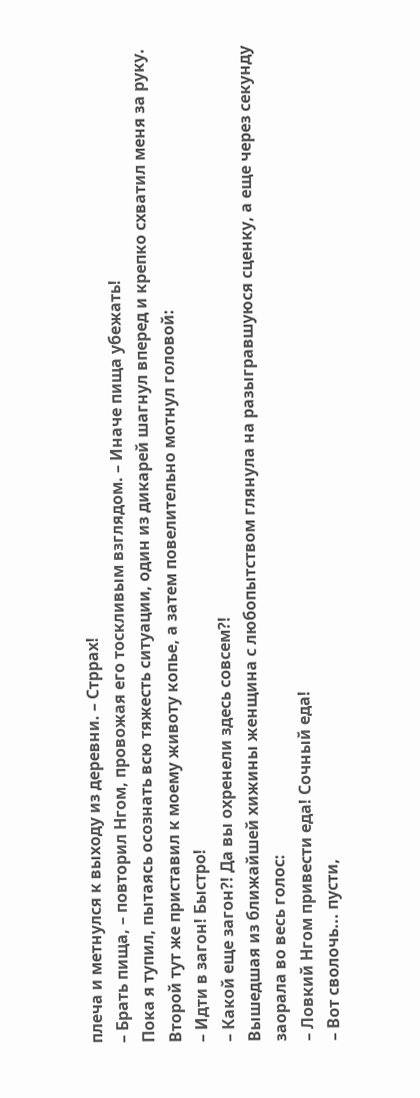плеча и метнулся к выходу из деревни. – Стррах!
– Брать пища, – повторил Нгом, провожая его тоскливым взглядом. – Иначе пища убежать!
Пока я тупил, пытаясь осознать всю тяжесть ситуации, один из дикарей шагнул вперед и крепко схватил меня за руку. Второй тут же приставил к моему животу копье, а затем повелительно мотнул головой:
– Идти в загон! Быстро!
– Какой еще загон?! Да вы охренели здесь совсем?!
Вышедшая из ближайшей хижины женщина с любопытством глянула на разыгравшуюся сценку, а еще через секунду заорала во весь голос:
– Ловкий Нгом привести еда! Сочный еда!
– Вот сволочь... пусти,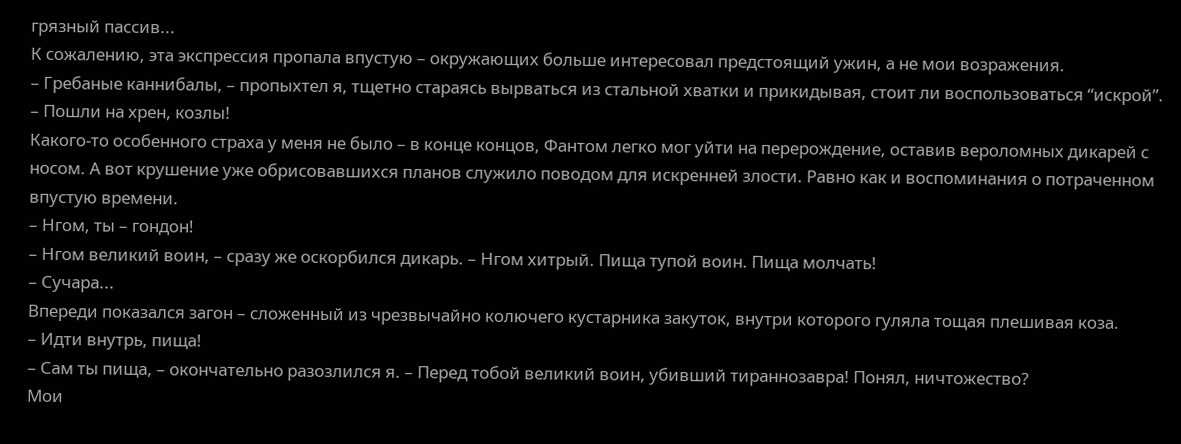грязный пассив...
К сожалению, эта экспрессия пропала впустую – окружающих больше интересовал предстоящий ужин, а не мои возражения.
– Гребаные каннибалы, – пропыхтел я, тщетно стараясь вырваться из стальной хватки и прикидывая, стоит ли воспользоваться “искрой”. – Пошли на хрен, козлы!
Какого-то особенного страха у меня не было – в конце концов, Фантом легко мог уйти на перерождение, оставив вероломных дикарей с носом. А вот крушение уже обрисовавшихся планов служило поводом для искренней злости. Равно как и воспоминания о потраченном впустую времени.
– Нгом, ты – гондон!
– Нгом великий воин, – сразу же оскорбился дикарь. – Нгом хитрый. Пища тупой воин. Пища молчать!
– Сучара...
Впереди показался загон – сложенный из чрезвычайно колючего кустарника закуток, внутри которого гуляла тощая плешивая коза.
– Идти внутрь, пища!
– Сам ты пища, – окончательно разозлился я. – Перед тобой великий воин, убивший тираннозавра! Понял, ничтожество?
Мои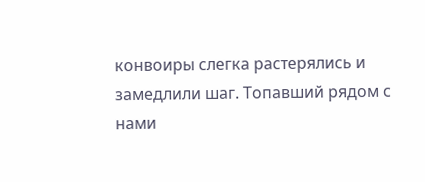конвоиры слегка растерялись и замедлили шаг. Топавший рядом с нами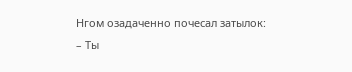Нгом озадаченно почесал затылок:
– Ты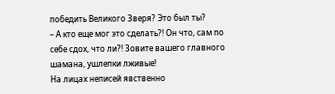победить Великого Зверя? Это был ты?
– А кто еще мог это сделать?! Он что, сам по себе сдох, что ли?! Зовите вашего главного шамана, ушлепки лживые!
На лицах неписей явственно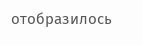отобразилось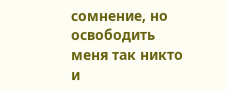сомнение, но освободить меня так никто и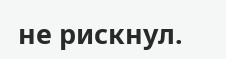не рискнул.